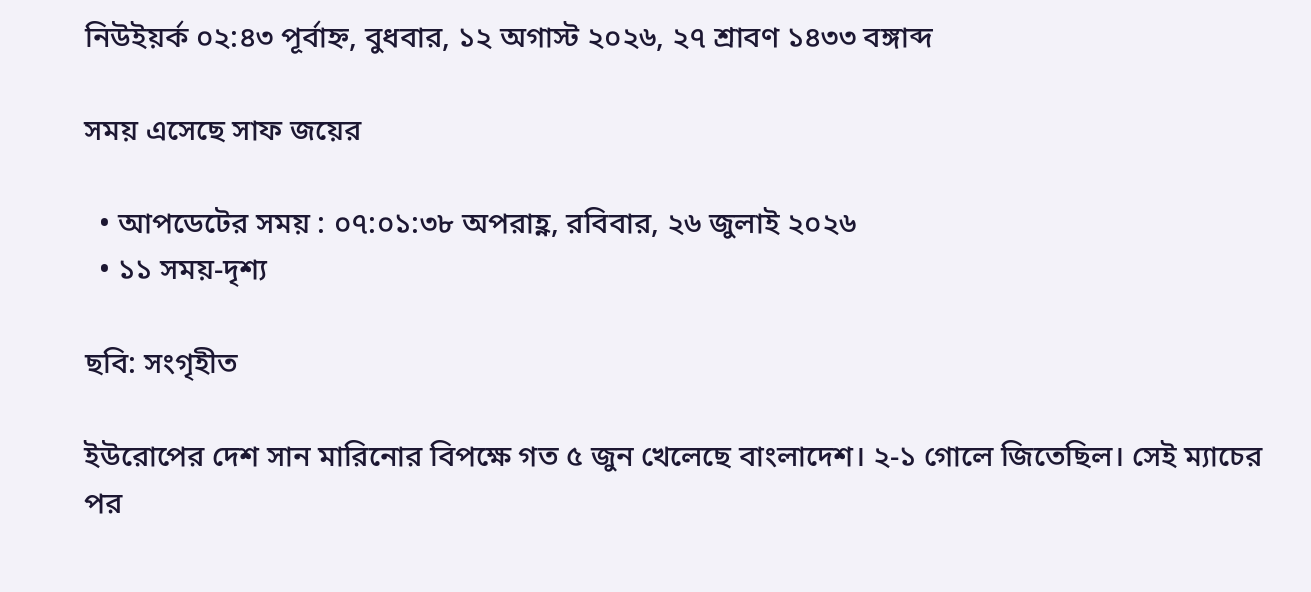নিউইয়র্ক ০২:৪৩ পূর্বাহ্ন, বুধবার, ১২ অগাস্ট ২০২৬, ২৭ শ্রাবণ ১৪৩৩ বঙ্গাব্দ

সময় এসেছে সাফ জয়ের

  • আপডেটের সময় : ০৭:০১:৩৮ অপরাহ্ণ, রবিবার, ২৬ জুলাই ২০২৬
  • ১১ সময়-দৃশ্য

ছবি: সংগৃহীত

ইউরোপের দেশ সান মারিনোর বিপক্ষে গত ৫ জুন খেলেছে বাংলাদেশ। ২-১ গোলে জিতেছিল। সেই ম্যাচের পর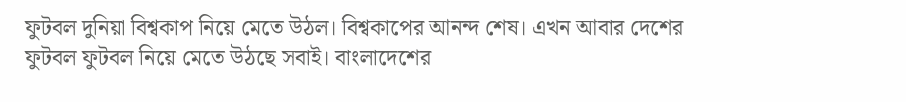ফুটবল দুনিয়া বিশ্বকাপ নিয়ে মেতে উঠল। বিশ্বকাপের আনন্দ শেষ। এখন আবার দেশের ফুটবল ফুটবল নিয়ে মেতে উঠছে সবাই। বাংলাদেশের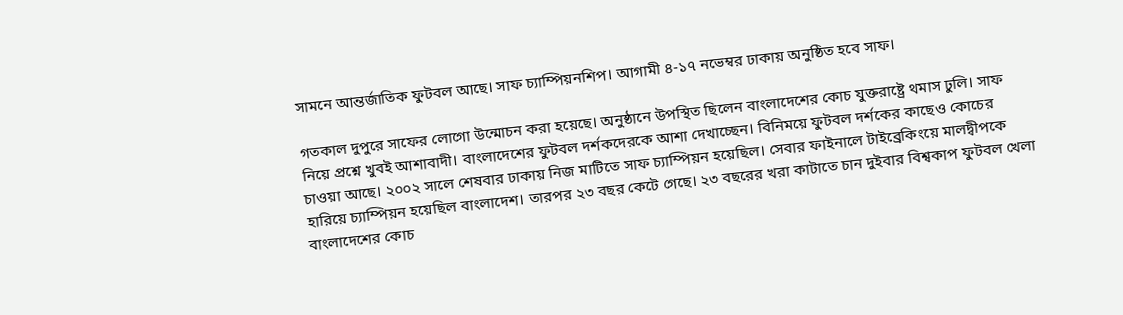সামনে আন্তর্জাতিক ফুটবল আছে। সাফ চ্যাম্পিয়নশিপ। আগামী ৪-১৭ নভেম্বর ঢাকায় অনুষ্ঠিত হবে সাফ।

গতকাল দুপুরে সাফের লোগো উন্মোচন করা হয়েছে। অনুষ্ঠানে উপস্থিত ছিলেন বাংলাদেশের কোচ যুক্তরাষ্ট্রে থমাস ঢুলি। সাফ নিয়ে প্রশ্নে খুবই আশাবাদী। বাংলাদেশের ফুটবল দর্শকদেরকে আশা দেখাচ্ছেন। বিনিময়ে ফুটবল দর্শকের কাছেও কোচের চাওয়া আছে। ২০০২ সালে শেষবার ঢাকায় নিজ মাটিতে সাফ চ্যাম্পিয়ন হয়েছিল। সেবার ফাইনালে টাইব্রেকিংয়ে মালদ্বীপকে হারিয়ে চ্যাম্পিয়ন হয়েছিল বাংলাদেশ। তারপর ২৩ বছর কেটে গেছে। ২৩ বছরের খরা কাটাতে চান দুইবার বিশ্বকাপ ফুটবল খেলা বাংলাদেশের কোচ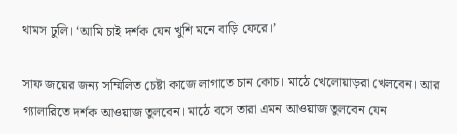থামস ঢুলি। ‘আমি চাই দর্শক যেন খুশি মনে বাড়ি ফেরে।’

সাফ জয়ের জন্য সম্মিলিত চেষ্টা কাজে লাগাতে চান কোচ। মাঠে খেলোয়াড়রা খেলবেন। আর গ্যালারিতে দর্শক আওয়াজ তুলবেন। মাঠে বসে তারা এমন আওয়াজ তুলবেন যেন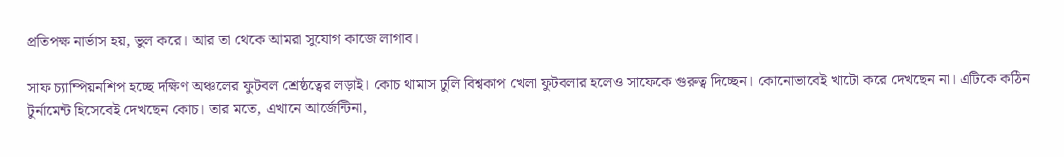প্রতিপক্ষ নার্ভাস হয়, ভুল করে। আর তা থেকে আমরা সুযোগ কাজে লাগাব।

সাফ চ্যাম্পিয়নশিপ হচ্ছে দক্ষিণ অঞ্চলের ফুটবল শ্রেষ্ঠত্বের লড়াই। কোচ থামাস ঢুলি বিশ্বকাপ খেলা ফুটবলার হলেও সাফেকে গুরুত্ব দিচ্ছেন। কোনোভাবেই খাটো করে দেখছেন না। এটিকে কঠিন টুর্নামেন্ট হিসেবেই দেখছেন কোচ। তার মতে, এখানে আর্জেন্টিনা,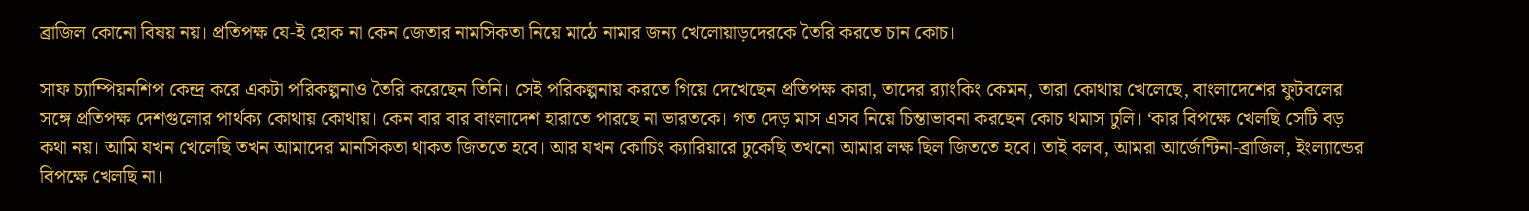ব্রাজিল কোনো বিষয় নয়। প্রতিপক্ষ যে-ই হোক না কেন জেতার নামসিকতা নিয়ে মাঠে নামার জন্য খেলোয়াড়দেরকে তৈরি করতে চান কোচ।

সাফ চ্যাম্পিয়নশিপ কেন্দ্র করে একটা পরিকল্পনাও তৈরি করেছেন তিনি। সেই পরিকল্পনায় করতে গিয়ে দেখেছেন প্রতিপক্ষ কারা, তাদের র‍্যাংকিং কেমন, তারা কোথায় খেলেছে, বাংলাদেশের ফুটবলের সঙ্গে প্রতিপক্ষ দেশগুলোর পার্থক্য কোথায় কোথায়। কেন বার বার বাংলাদেশ হারাতে পারছে না ভারতকে। গত দেড় মাস এসব নিয়ে চিন্তাভাবনা করছেন কোচ থমাস ঢুলি। ‘কার বিপক্ষে খেলছি সেটি বড় কথা নয়। আমি যখন খেলেছি তখন আমাদের মানসিকতা থাকত জিততে হবে। আর যখন কোচিং ক্যারিয়ারে ঢুকেছি তখনো আমার লক্ষ ছিল জিততে হবে। তাই বলব, আমরা আর্জেন্টিনা-ব্রাজিল, ইংল্যান্ডের বিপক্ষে খেলছি না।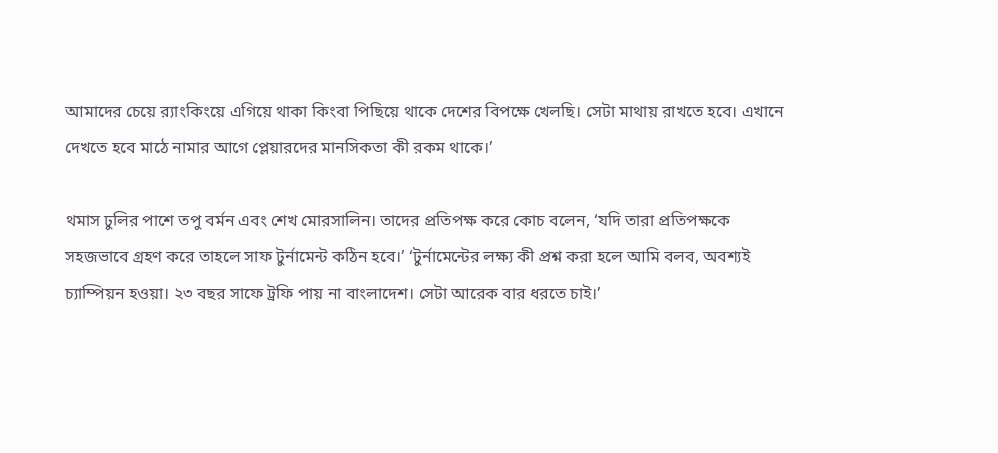আমাদের চেয়ে র‍্যাংকিংয়ে এগিয়ে থাকা কিংবা পিছিয়ে থাকে দেশের বিপক্ষে খেলছি। সেটা মাথায় রাখতে হবে। এখানে দেখতে হবে মাঠে নামার আগে প্লেয়ারদের মানসিকতা কী রকম থাকে।’

থমাস ঢুলির পাশে তপু বর্মন এবং শেখ মোরসালিন। তাদের প্রতিপক্ষ করে কোচ বলেন, ‘যদি তারা প্রতিপক্ষকে সহজভাবে গ্রহণ করে তাহলে সাফ টুর্নামেন্ট কঠিন হবে।’ ‘টুর্নামেন্টের লক্ষ্য কী প্রশ্ন করা হলে আমি বলব, অবশ্যই চ্যাম্পিয়ন হওয়া। ২৩ বছর সাফে ট্রফি পায় না বাংলাদেশ। সেটা আরেক বার ধরতে চাই।’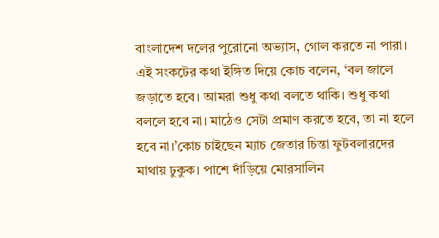বাংলাদেশ দলের পুরোনো অভ্যাস, গোল করতে না পারা। এই সংকটের কথা ইঙ্গিত দিয়ে কোচ বলেন, ‘বল জালে জড়াতে হবে। আমরা শুধু কথা বলতে থাকি। শুধু কথা বললে হবে না। মাঠেও সেটা প্রমাণ করতে হবে, তা না হলে হবে না।’কোচ চাইছেন ম্যাচ জেতার চিন্তা ফুটবলারদের মাথায় ঢুকুক। পাশে দাঁড়িয়ে মোরসালিন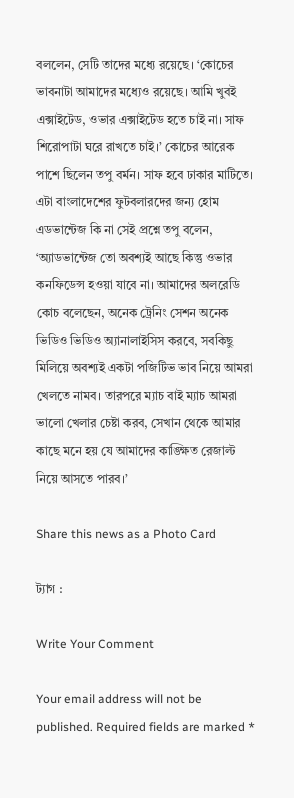বললেন, সেটি তাদের মধ্যে রয়েছে। ‘কোচের ভাবনাটা আমাদের মধ্যেও রয়েছে। আমি খুবই এক্সাইটেড, ওভার এক্সাইটেড হতে চাই না। সাফ শিরোপাটা ঘরে রাখতে চাই।’ কোচের আরেক পাশে ছিলেন তপু বর্মন। সাফ হবে ঢাকার মাটিতে। এটা বাংলাদেশের ফুটবলারদের জন্য হোম এডভান্টেজ কি না সেই প্রশ্নে তপু বলেন, ‘অ্যাডভান্টেজ তো অবশ্যই আছে কিন্তু ওভার কনফিডেন্স হওয়া যাবে না। আমাদের অলরেডি কোচ বলেছেন, অনেক ট্রেনিং সেশন অনেক ভিডিও ভিডিও অ্যানালাইসিস করবে, সবকিছু মিলিয়ে অবশ্যই একটা পজিটিভ ভাব নিয়ে আমরা খেলতে নামব। তারপরে ম্যাচ বাই ম্যাচ আমরা ভালো খেলার চেষ্টা করব, সেখান থেকে আমার কাছে মনে হয় যে আমাদের কাঙ্ক্ষিত রেজাল্ট নিয়ে আসতে পারব।’

Share this news as a Photo Card

ট্যাগ :

Write Your Comment

Your email address will not be published. Required fields are marked *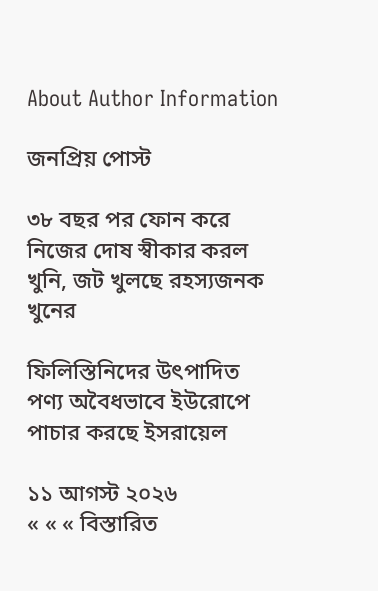About Author Information

জনপ্রিয় পোস্ট

৩৮ বছর পর ফোন করে নিজের দোষ স্বীকার করল খুনি, জট খুলছে রহস্যজনক খুনের

ফিলিস্তিনিদের উৎপাদিত পণ্য অবৈধভাবে ইউরোপে পাচার করছে ইসরায়েল

১১ আগস্ট ২০২৬
« « « বিস্তারিত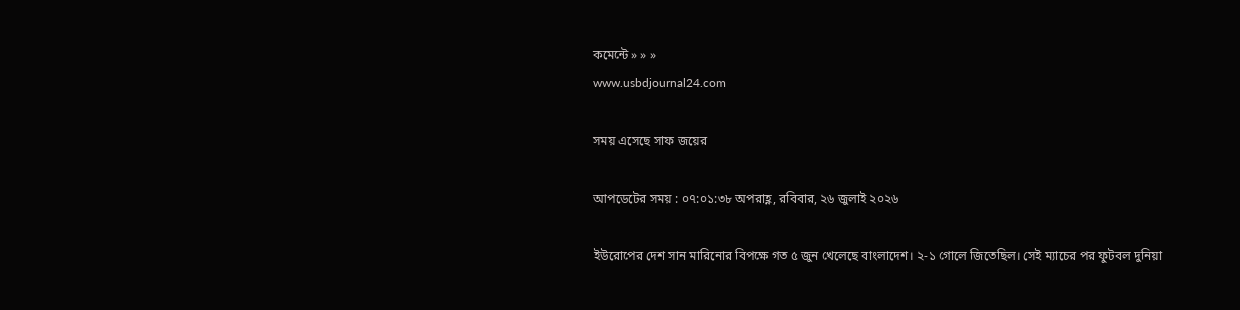কমেন্টে » » »
www.usbdjournal24.com

সময় এসেছে সাফ জয়ের

আপডেটের সময় : ০৭:০১:৩৮ অপরাহ্ণ, রবিবার, ২৬ জুলাই ২০২৬

ইউরোপের দেশ সান মারিনোর বিপক্ষে গত ৫ জুন খেলেছে বাংলাদেশ। ২-১ গোলে জিতেছিল। সেই ম্যাচের পর ফুটবল দুনিয়া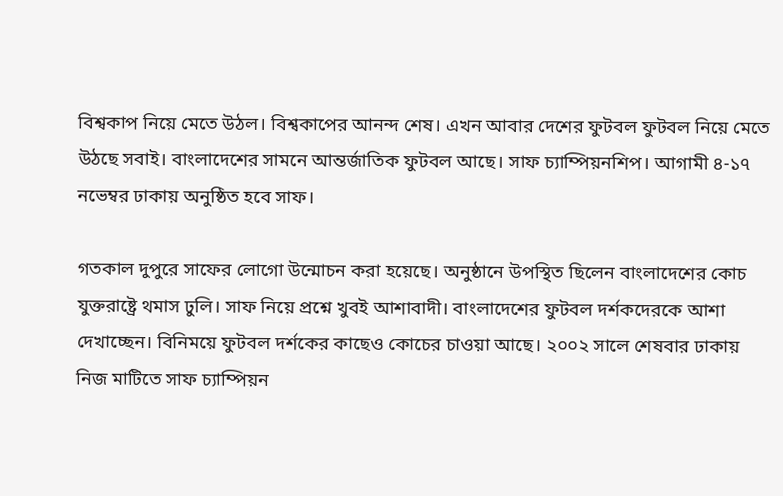বিশ্বকাপ নিয়ে মেতে উঠল। বিশ্বকাপের আনন্দ শেষ। এখন আবার দেশের ফুটবল ফুটবল নিয়ে মেতে উঠছে সবাই। বাংলাদেশের সামনে আন্তর্জাতিক ফুটবল আছে। সাফ চ্যাম্পিয়নশিপ। আগামী ৪-১৭ নভেম্বর ঢাকায় অনুষ্ঠিত হবে সাফ।

গতকাল দুপুরে সাফের লোগো উন্মোচন করা হয়েছে। অনুষ্ঠানে উপস্থিত ছিলেন বাংলাদেশের কোচ যুক্তরাষ্ট্রে থমাস ঢুলি। সাফ নিয়ে প্রশ্নে খুবই আশাবাদী। বাংলাদেশের ফুটবল দর্শকদেরকে আশা দেখাচ্ছেন। বিনিময়ে ফুটবল দর্শকের কাছেও কোচের চাওয়া আছে। ২০০২ সালে শেষবার ঢাকায় নিজ মাটিতে সাফ চ্যাম্পিয়ন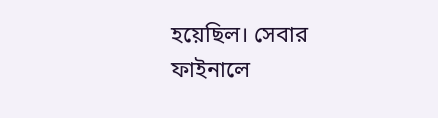হয়েছিল। সেবার ফাইনালে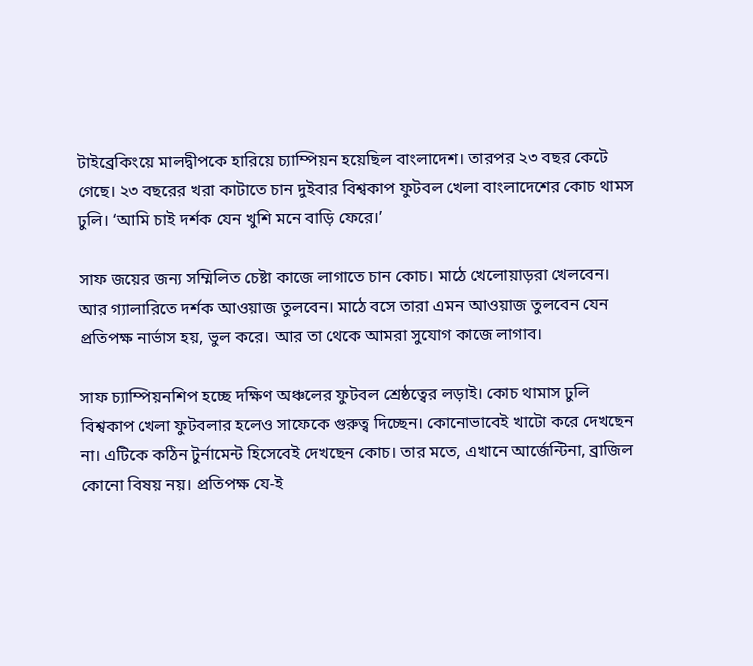টাইব্রেকিংয়ে মালদ্বীপকে হারিয়ে চ্যাম্পিয়ন হয়েছিল বাংলাদেশ। তারপর ২৩ বছর কেটে গেছে। ২৩ বছরের খরা কাটাতে চান দুইবার বিশ্বকাপ ফুটবল খেলা বাংলাদেশের কোচ থামস ঢুলি। ‘আমি চাই দর্শক যেন খুশি মনে বাড়ি ফেরে।’

সাফ জয়ের জন্য সম্মিলিত চেষ্টা কাজে লাগাতে চান কোচ। মাঠে খেলোয়াড়রা খেলবেন। আর গ্যালারিতে দর্শক আওয়াজ তুলবেন। মাঠে বসে তারা এমন আওয়াজ তুলবেন যেন প্রতিপক্ষ নার্ভাস হয়, ভুল করে। আর তা থেকে আমরা সুযোগ কাজে লাগাব।

সাফ চ্যাম্পিয়নশিপ হচ্ছে দক্ষিণ অঞ্চলের ফুটবল শ্রেষ্ঠত্বের লড়াই। কোচ থামাস ঢুলি বিশ্বকাপ খেলা ফুটবলার হলেও সাফেকে গুরুত্ব দিচ্ছেন। কোনোভাবেই খাটো করে দেখছেন না। এটিকে কঠিন টুর্নামেন্ট হিসেবেই দেখছেন কোচ। তার মতে, এখানে আর্জেন্টিনা, ব্রাজিল কোনো বিষয় নয়। প্রতিপক্ষ যে-ই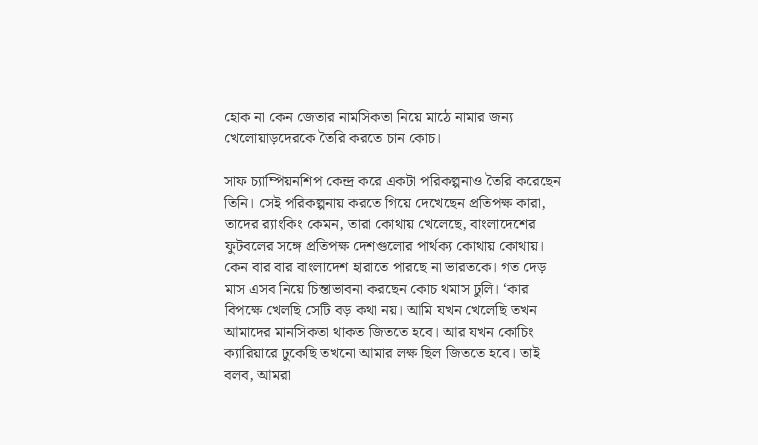হোক না কেন জেতার নামসিকতা নিয়ে মাঠে নামার জন্য খেলোয়াড়দেরকে তৈরি করতে চান কোচ।

সাফ চ্যাম্পিয়নশিপ কেন্দ্র করে একটা পরিকল্পনাও তৈরি করেছেন তিনি। সেই পরিকল্পনায় করতে গিয়ে দেখেছেন প্রতিপক্ষ কারা, তাদের র‍্যাংকিং কেমন, তারা কোথায় খেলেছে, বাংলাদেশের ফুটবলের সঙ্গে প্রতিপক্ষ দেশগুলোর পার্থক্য কোথায় কোথায়। কেন বার বার বাংলাদেশ হারাতে পারছে না ভারতকে। গত দেড় মাস এসব নিয়ে চিন্তাভাবনা করছেন কোচ থমাস ঢুলি। ‘কার বিপক্ষে খেলছি সেটি বড় কথা নয়। আমি যখন খেলেছি তখন আমাদের মানসিকতা থাকত জিততে হবে। আর যখন কোচিং ক্যারিয়ারে ঢুকেছি তখনো আমার লক্ষ ছিল জিততে হবে। তাই বলব, আমরা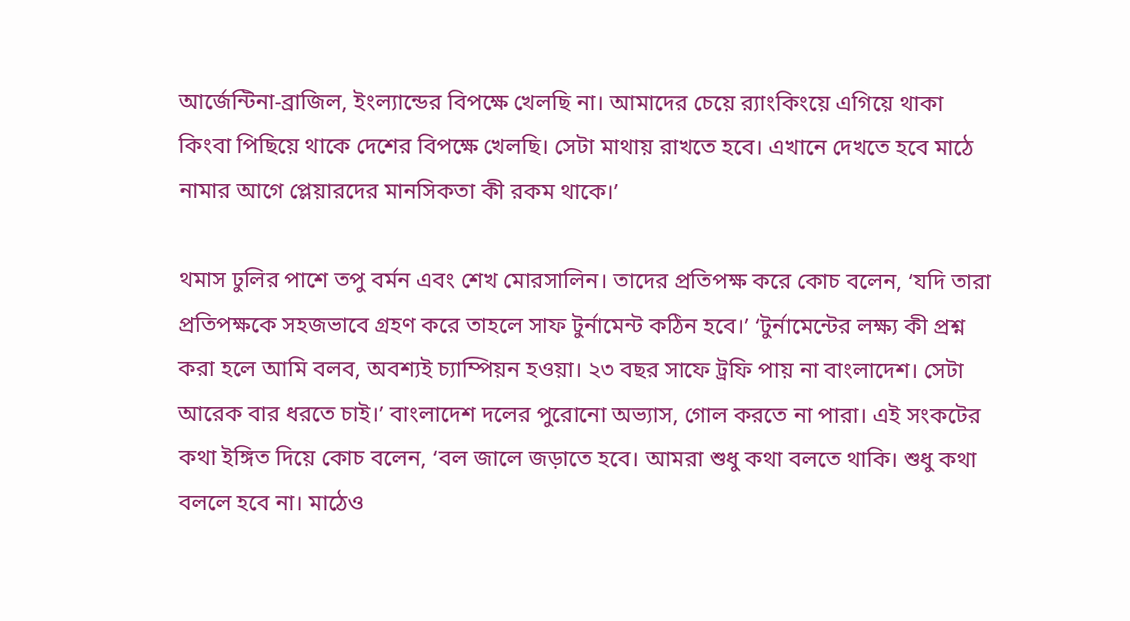আর্জেন্টিনা-ব্রাজিল, ইংল্যান্ডের বিপক্ষে খেলছি না। আমাদের চেয়ে র‍্যাংকিংয়ে এগিয়ে থাকা কিংবা পিছিয়ে থাকে দেশের বিপক্ষে খেলছি। সেটা মাথায় রাখতে হবে। এখানে দেখতে হবে মাঠে নামার আগে প্লেয়ারদের মানসিকতা কী রকম থাকে।’

থমাস ঢুলির পাশে তপু বর্মন এবং শেখ মোরসালিন। তাদের প্রতিপক্ষ করে কোচ বলেন, ‘যদি তারা প্রতিপক্ষকে সহজভাবে গ্রহণ করে তাহলে সাফ টুর্নামেন্ট কঠিন হবে।’ ‘টুর্নামেন্টের লক্ষ্য কী প্রশ্ন করা হলে আমি বলব, অবশ্যই চ্যাম্পিয়ন হওয়া। ২৩ বছর সাফে ট্রফি পায় না বাংলাদেশ। সেটা আরেক বার ধরতে চাই।’ বাংলাদেশ দলের পুরোনো অভ্যাস, গোল করতে না পারা। এই সংকটের কথা ইঙ্গিত দিয়ে কোচ বলেন, ‘বল জালে জড়াতে হবে। আমরা শুধু কথা বলতে থাকি। শুধু কথা বললে হবে না। মাঠেও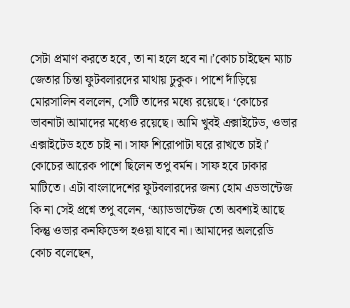সেটা প্রমাণ করতে হবে, তা না হলে হবে না।’কোচ চাইছেন ম্যাচ জেতার চিন্তা ফুটবলারদের মাথায় ঢুকুক। পাশে দাঁড়িয়ে মোরসালিন বললেন, সেটি তাদের মধ্যে রয়েছে। ‘কোচের ভাবনাটা আমাদের মধ্যেও রয়েছে। আমি খুবই এক্সাইটেড, ওভার এক্সাইটেড হতে চাই না। সাফ শিরোপাটা ঘরে রাখতে চাই।’ কোচের আরেক পাশে ছিলেন তপু বর্মন। সাফ হবে ঢাকার মাটিতে। এটা বাংলাদেশের ফুটবলারদের জন্য হোম এডভান্টেজ কি না সেই প্রশ্নে তপু বলেন, ‘অ্যাডভান্টেজ তো অবশ্যই আছে কিন্তু ওভার কনফিডেন্স হওয়া যাবে না। আমাদের অলরেডি কোচ বলেছেন,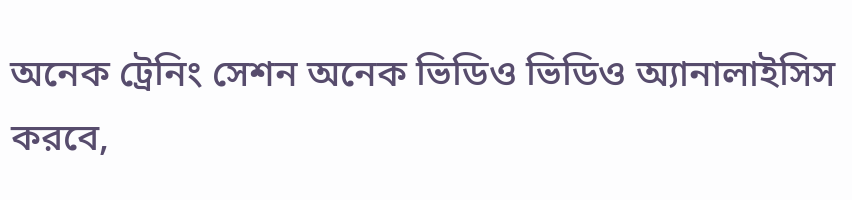অনেক ট্রেনিং সেশন অনেক ভিডিও ভিডিও অ্যানালাইসিস করবে,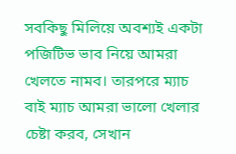সবকিছু মিলিয়ে অবশ্যই একটা পজিটিভ ভাব নিয়ে আমরা খেলতে নামব। তারপরে ম্যাচ বাই ম্যাচ আমরা ভালো খেলার চেষ্টা করব, সেখান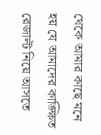থেকে আমার কাছে মনে হয় যে আমাদের কাঙ্ক্ষিত রেজাল্ট নিয়ে আসতে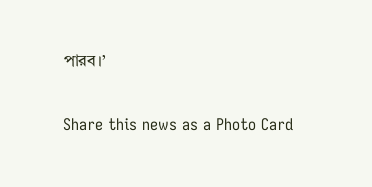পারব।’

Share this news as a Photo Card